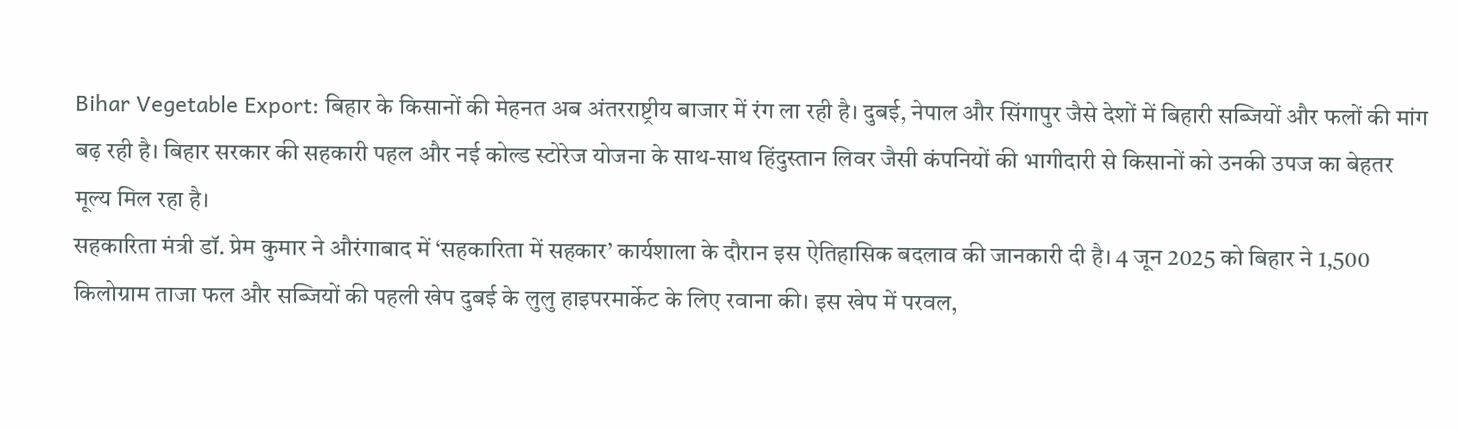Bihar Vegetable Export: बिहार के किसानों की मेहनत अब अंतरराष्ट्रीय बाजार में रंग ला रही है। दुबई, नेपाल और सिंगापुर जैसे देशों में बिहारी सब्जियों और फलों की मांग बढ़ रही है। बिहार सरकार की सहकारी पहल और नई कोल्ड स्टोरेज योजना के साथ-साथ हिंदुस्तान लिवर जैसी कंपनियों की भागीदारी से किसानों को उनकी उपज का बेहतर मूल्य मिल रहा है।
सहकारिता मंत्री डॉ. प्रेम कुमार ने औरंगाबाद में ‘सहकारिता में सहकार’ कार्यशाला के दौरान इस ऐतिहासिक बदलाव की जानकारी दी है। 4 जून 2025 को बिहार ने 1,500 किलोग्राम ताजा फल और सब्जियों की पहली खेप दुबई के लुलु हाइपरमार्केट के लिए रवाना की। इस खेप में परवल,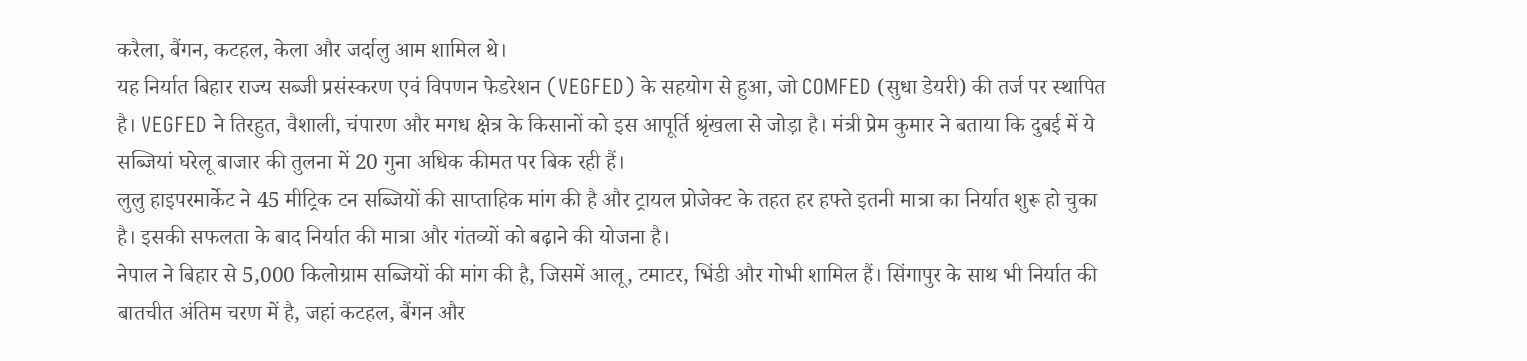करैला, बैंगन, कटहल, केला और जर्दालु आम शामिल थे।
यह निर्यात बिहार राज्य सब्जी प्रसंस्करण एवं विपणन फेडरेशन (VEGFED) के सहयोग से हुआ, जो COMFED (सुधा डेयरी) की तर्ज पर स्थापित है। VEGFED ने तिरहुत, वैशाली, चंपारण और मगध क्षेत्र के किसानों को इस आपूर्ति श्रृंखला से जोड़ा है। मंत्री प्रेम कुमार ने बताया कि दुबई में ये सब्जियां घरेलू बाजार की तुलना में 20 गुना अधिक कीमत पर बिक रही हैं।
लुलु हाइपरमार्केट ने 45 मीट्रिक टन सब्जियों की साप्ताहिक मांग की है और ट्रायल प्रोजेक्ट के तहत हर हफ्ते इतनी मात्रा का निर्यात शुरू हो चुका है। इसकी सफलता के बाद निर्यात की मात्रा और गंतव्यों को बढ़ाने की योजना है।
नेपाल ने बिहार से 5,000 किलोग्राम सब्जियों की मांग की है, जिसमें आलू, टमाटर, भिंडी और गोभी शामिल हैं। सिंगापुर के साथ भी निर्यात की बातचीत अंतिम चरण में है, जहां कटहल, बैंगन और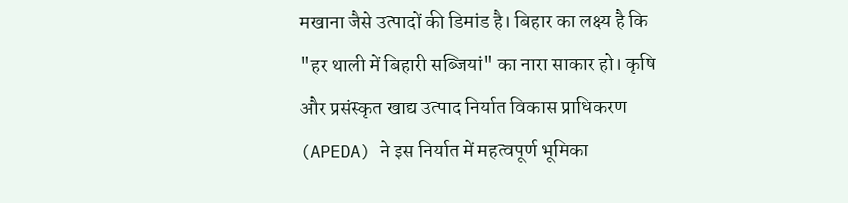मखाना जैसे उत्पादों की डिमांड है। बिहार का लक्ष्य है कि "हर थाली में बिहारी सब्जियां" का नारा साकार हो। कृषि और प्रसंस्कृत खाद्य उत्पाद निर्यात विकास प्राधिकरण (APEDA) ने इस निर्यात में महत्वपूर्ण भूमिका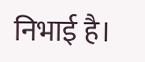निभाई है।